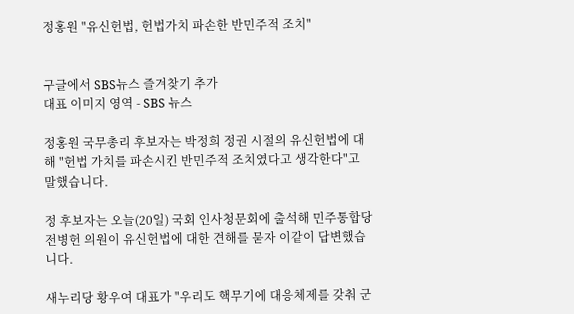정홍원 "유신헌법, 헌법가치 파손한 반민주적 조치"


구글에서 SBS뉴스 즐겨찾기 추가
대표 이미지 영역 - SBS 뉴스

정홍원 국무총리 후보자는 박정희 정권 시절의 유신헌법에 대해 "헌법 가치를 파손시킨 반민주적 조치였다고 생각한다"고 말했습니다.

정 후보자는 오늘(20일) 국회 인사청문회에 출석해 민주통합당 전병헌 의원이 유신헌법에 대한 견해를 묻자 이같이 답변했습니다.

새누리당 황우여 대표가 "우리도 핵무기에 대응체제를 갖춰 군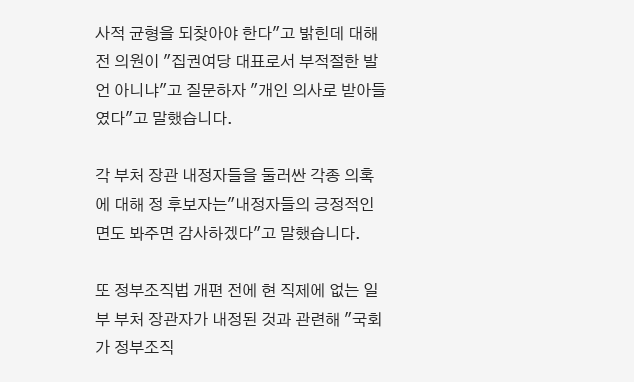사적 균형을 되찾아야 한다"고 밝힌데 대해 전 의원이 "집권여당 대표로서 부적절한 발언 아니냐"고 질문하자 "개인 의사로 받아들였다"고 말했습니다.

각 부처 장관 내정자들을 둘러싼 각종 의혹에 대해 정 후보자는"내정자들의 긍정적인 면도 봐주면 감사하겠다"고 말했습니다.

또 정부조직법 개편 전에 현 직제에 없는 일부 부처 장관자가 내정된 것과 관련해 "국회가 정부조직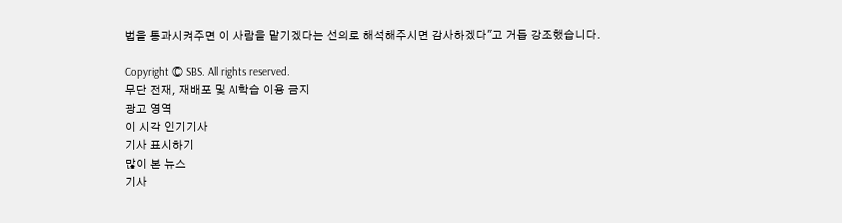법을 통과시켜주면 이 사람을 맡기겠다는 선의로 해석해주시면 감사하겠다"고 거듭 강조했습니다.

Copyright Ⓒ SBS. All rights reserved.
무단 전재, 재배포 및 AI학습 이용 금지
광고 영역
이 시각 인기기사
기사 표시하기
많이 본 뉴스
기사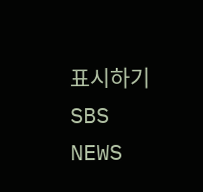표시하기
SBS NEWS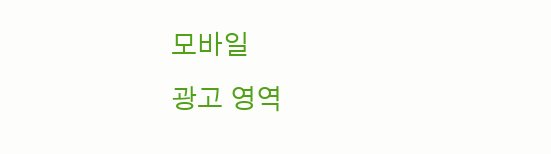모바일
광고 영역